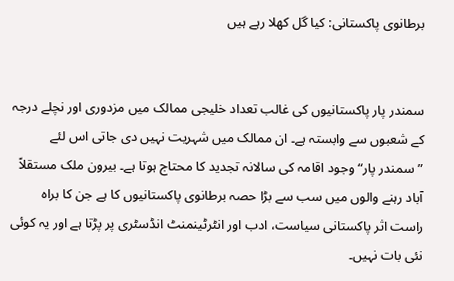برطانوی پاکستانی: کیا گل کھلا رہے ہیں


سمندر پار پاکستانیوں کی غالب تعداد خلیجی ممالک میں مزدوری اور نچلے درجہ کے شعبوں سے وابستہ ہے۔ ان ممالک میں شہریت نہیں دی جاتی اس لئے ”سمندر پار“ وجود اقامہ کی سالانہ تجدید کا محتاج ہوتا ہے۔ بیرون ملک مستقلاً آباد رہنے والوں میں سب سے بڑا حصہ برطانوی پاکستانیوں کا ہے جن کا براہ راست اثر پاکستانی سیاست، ادب اور انٹرٹینمنٹ انڈسٹری پر پڑتا ہے اور یہ کوئی نئی بات نہیں۔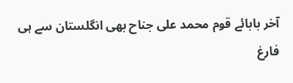آخر بابائے قوم محمد علی جناح بھی انگلستان سے ہی فارغ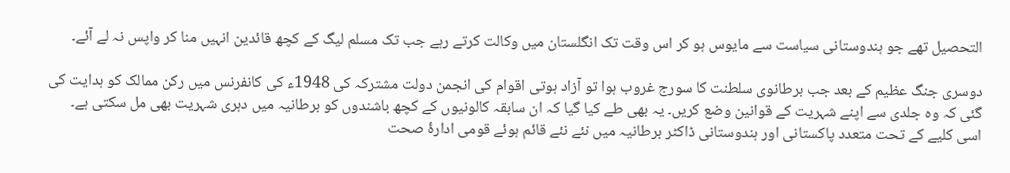التحصیل تھے جو ہندوستانی سیاست سے مایوس ہو کر اس وقت تک انگلستان میں وکالت کرتے رہے جب تک مسلم لیگ کے کچھ قائدین انہیں منا کر واپس نہ لے آئے۔

دوسری جنگ عظیم کے بعد جب برطانوی سلطنت کا سورج غروب ہوا تو آزاد ہوتی اقوام کی انجمن دولت مشترکہ کی 1948ء کی کانفرنس میں رکن ممالک کو ہدایت کی گئی کہ وہ جلدی سے اپنے شہریت کے قوانین وضع کریں۔ یہ بھی طے کیا گیا کہ ان سابقہ کالونیوں کے کچھ باشندوں کو برطانیہ میں دہری شہریت بھی مل سکتی ہے۔ اسی کلیے کے تحت متعدد پاکستانی اور ہندوستانی ڈاکٹر برطانیہ میں نئے نئے قائم ہوئے قومی ادارۂ صحت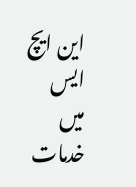این ایچ ایس میں خدمات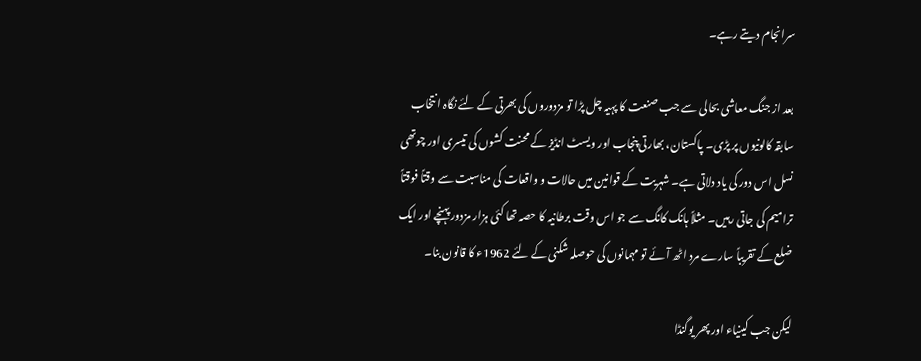سرانجام دیتے رہے۔

بعد از جنگ معاشی بحالی سے جب صنعت کا پہیہ چل پڑا تو مزدوروں کی بھرتی کے لئے نگاہ انتخاب سابقہ کالونیوں پر پڑی۔ پاکستان، بھارتی پنجاب اور ویسٹ انڈیز کے محنت کشوں کی تیسری اور چوتھی نسل اس دور کی یاد دلاتی ہے۔ شہریت کے قوانین میں حالات و واقعات کی مناسبت سے وقتاً فوقتاً ترامیم کی جاتی رہیں۔ مثلاً ہانک کانگ سے جو اس وقت برطانیہ کا حصہ تھا کئی ہزار مزدور پہنچے اور ایک ضلع کے تقریباً سارے مرد اٹھ آئے تو مہمانوں کی حوصلہ شکنی کے لئے 1962ء کا قانون بنا۔

لیکن جب کینیاء اور پھر یوگنڈا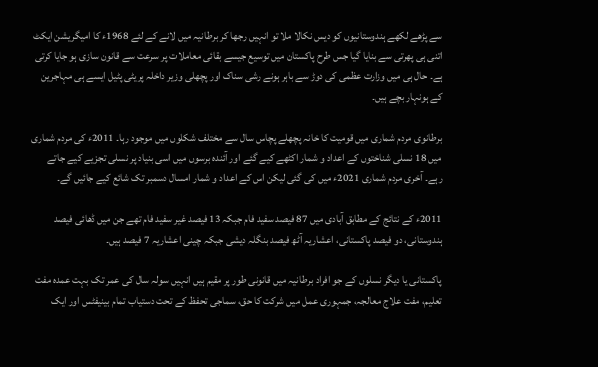سے پڑھے لکھے ہندوستانیوں کو دیس نکالا ملا تو انہیں رجھا کر برطانیہ میں لانے کے لئے 1968ء کا امیگریشن ایکٹ اتنی ہی پھرتی سے بنایا گیا جس طرح پاکستان میں توسیع جیسے بقائی معاملات پر سرعت سے قانون سازی ہو جایا کرتی ہے۔ حال ہی میں وزارت عظمی کی دوڑ سے باہر ہونے رشی سناک اور پچھلی وزیر داخلہ پریٹی پٹیل ایسے ہی مہاجرین کے ہونہار بچے ہیں۔

برطانوی مردم شماری میں قومیت کا خانہ پچھلے پچاس سال سے مختلف شکلوں میں موجود رہا۔ 2011ء کی مردم شماری میں 18 نسلی شناختوں کے اعداد و شمار اکٹھے کیے گئے اور آئندہ برسوں میں اسی بنیاد پر نسلی تجزیے کیے جاتے رہے۔ آخری مردم شماری 2021ء میں کی گئی لیکن اس کے اعداد و شمار امسال دسمبر تک شائع کیے جائیں گے۔

2011ء کے نتائج کے مطابق آبادی میں 87 فیصد سفید فام جبکہ 13 فیصد غیر سفید فام تھے جن میں ڈھائی فیصد ہندوستانی، دو فیصد پاکستانی، اعشاریہ آٹھ فیصد بنگلہ دیشی جبکہ چینی اعشاریہ 7 فیصد ہیں۔

پاکستانی یا دیگر نسلوں کے جو افراد برطانیہ میں قانونی طور پر مقیم ہیں انہیں سولہ سال کی عمر تک بہت عمدہ مفت تعلیم، مفت علاج معالجہ، جمہوری عمل میں شرکت کا حق، سماجی تحفظ کے تحت دستیاب تمام بینیفٹس اور ایک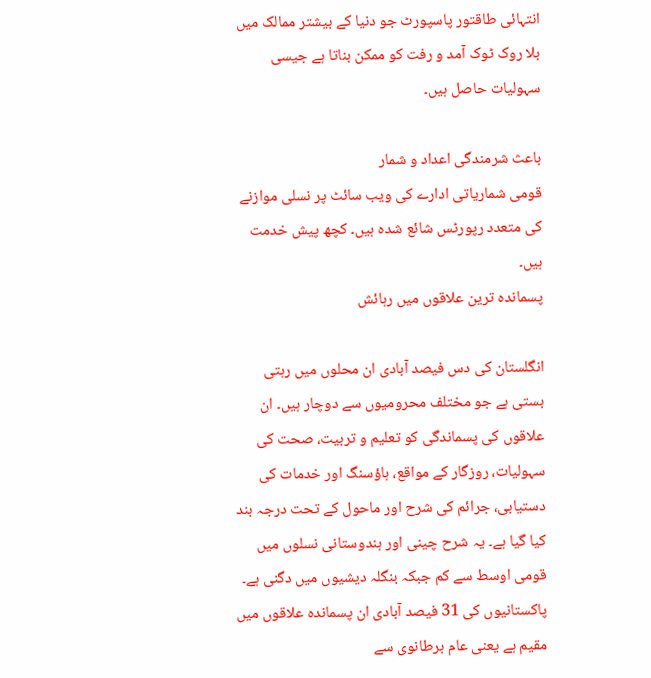انتہائی طاقتور پاسپورٹ جو دنیا کے بیشتر ممالک میں بلا روک ٹوک آمد و رفت کو ممکن بناتا ہے جیسی سہولیات حاصل ہیں۔

باعث شرمندگی اعداد و شمار
قومی شماریاتی ادارے کی ویب سائٹ پر نسلی موازنے کی متعدد رپورٹس شائع شدہ ہیں۔ کچھ پیش خدمت ہیں۔
پسماندہ ترین علاقوں میں رہائش

انگلستان کی دس فیصد آبادی ان محلوں میں رہتی بستی ہے جو مختلف محرومیوں سے دوچار ہیں۔ ان علاقوں کی پسماندگی کو تعلیم و تربیت، صحت کی سہولیات، روزگار کے مواقع، ہاؤسنگ اور خدمات کی دستیابی، جرائم کی شرح اور ماحول کے تحت درجہ بند کیا گیا ہے۔ یہ شرح چینی اور ہندوستانی نسلوں میں قومی اوسط سے کم جبکہ بنگلہ دیشیوں میں دگنی ہے۔ پاکستانیوں کی 31 فیصد آبادی ان پسماندہ علاقوں میں مقیم ہے یعنی عام برطانوی سے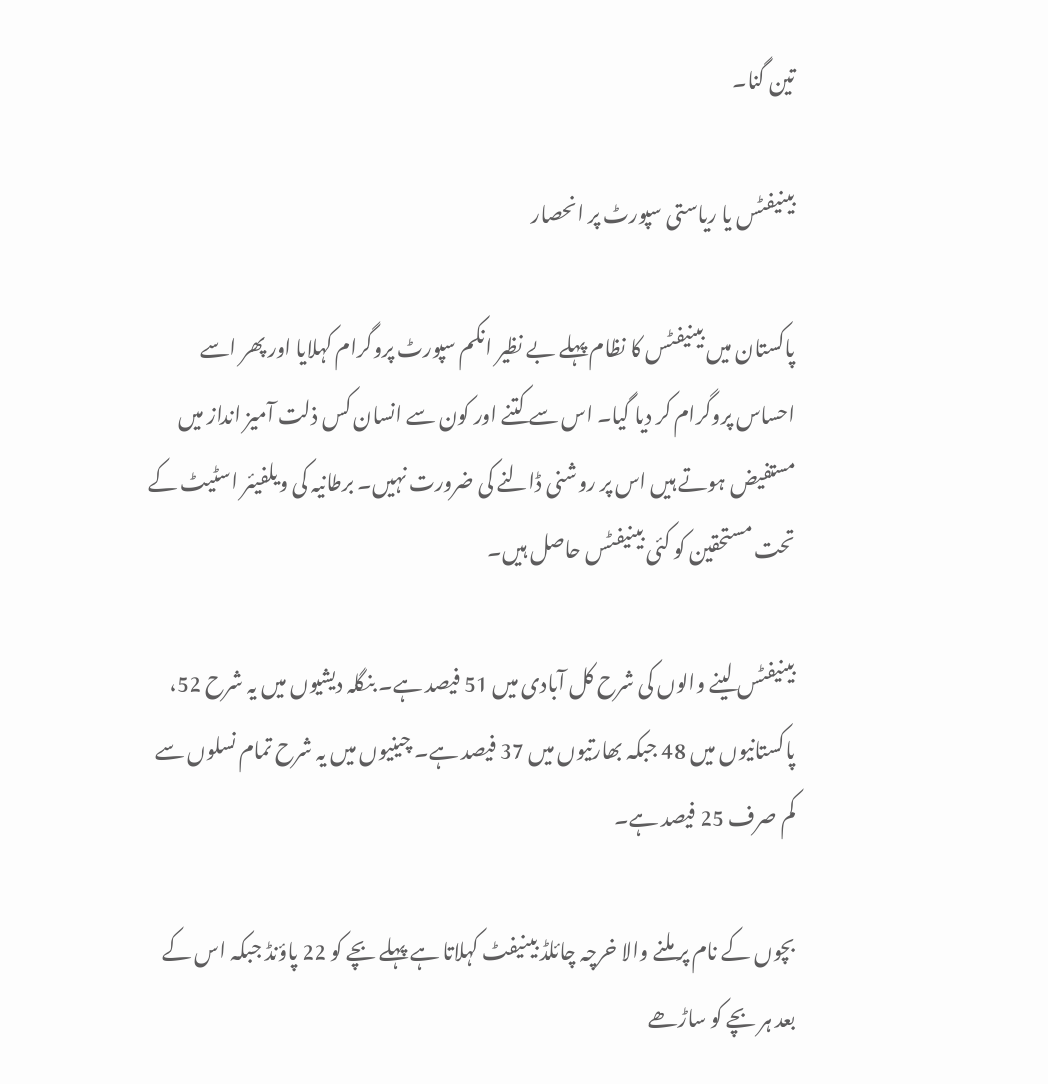تین گنا۔

بینیفٹس یا ریاستی سپورٹ پر انحصار

پاکستان میں بینیفٹس کا نظام پہلے بے نظیر انکم سپورٹ پروگرام کہلایا اور پھر اسے احساس پروگرام کر دیا گیا۔ اس سے کتنے اور کون سے انسان کس ذلت آمیز انداز میں مستفیض ہوتے ہیں اس پر روشنی ڈالنے کی ضرورت نہیں۔ برطانیہ کی ویلفیئر اسٹیٹ کے تحت مستحقین کو کئی بینیفٹس حاصل ہیں۔

بینیفٹس لینے والوں کی شرح کل آبادی میں 51 فیصد ہے۔ بنگلہ دیشیوں میں یہ شرح 52، پاکستانیوں میں 48 جبکہ بھارتیوں میں 37 فیصد ہے۔ چینیوں میں یہ شرح تمام نسلوں سے کم صرف 25 فیصد ہے۔

بچوں کے نام پر ملنے والا خرچہ چائلڈ بینیفٹ کہلاتا ہے پہلے بچے کو 22 پاؤنڈ جبکہ اس کے بعد ہر بچے کو ساڑھے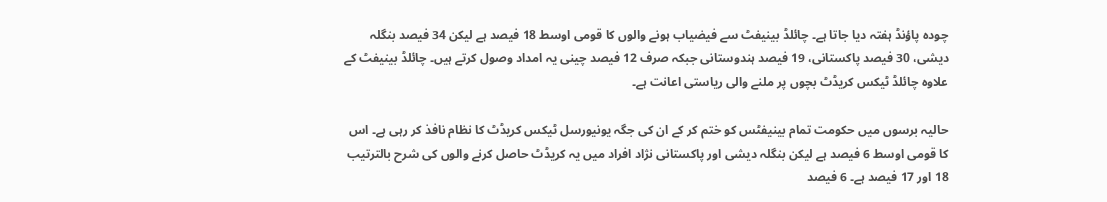چودہ پاؤنڈ ہفتہ دیا جاتا ہے۔ چائلڈ بینیفٹ سے فیضیاب ہونے والوں کا قومی اوسط 18 فیصد ہے لیکن 34 فیصد بنگلہ دیشی، 30 فیصد پاکستانی، 19 فیصد ہندوستانی جبکہ صرف 12 فیصد چینی یہ امداد وصول کرتے ہیں۔ چائلڈ بینیفٹ کے علاوہ چائلڈ ٹیکس کریڈٹ بچوں پر ملنے والی ریاستی اعانت ہے۔

حالیہ برسوں میں حکومت تمام بینیفٹس کو ختم کر کے ان کی جگہ یونیورسل ٹیکس کریڈٹ کا نظام نافذ کر رہی ہے۔ اس کا قومی اوسط 6 فیصد ہے لیکن بنگلہ دیشی اور پاکستانی نژاد افراد میں یہ کریڈٹ حاصل کرنے والوں کی شرح بالترتیب 18 اور 17 فیصد ہے۔ 6 فیصد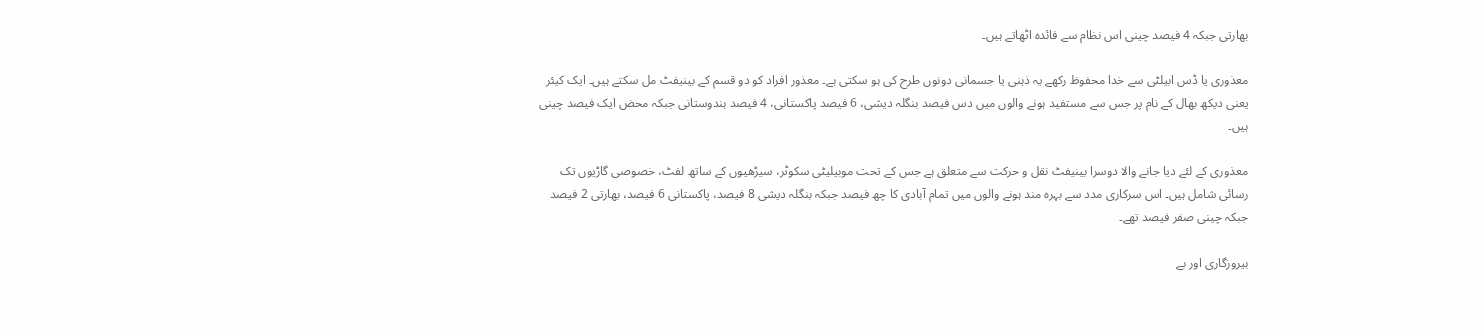بھارتی جبکہ 4 فیصد چینی اس نظام سے فائدہ اٹھاتے ہیں۔

معذوری یا ڈس ابیلٹی سے خدا محفوظ رکھے یہ ذہنی یا جسمانی دونوں طرح کی ہو سکتی ہے۔ معذور افراد کو دو قسم کے بینیفٹ مل سکتے ہیں۔ ایک کیئر یعنی دیکھ بھال کے نام پر جس سے مستفید ہونے والوں میں دس فیصد بنگلہ دیشی، 6 فیصد پاکستانی، 4 فیصد ہندوستانی جبکہ محض ایک فیصد چینی ہیں۔

معذوری کے لئے دیا جانے والا دوسرا بینیفٹ نقل و حرکت سے متعلق ہے جس کے تحت موبیلیٹی سکوٹر، سیڑھیوں کے ساتھ لفٹ، خصوصی گاڑیوں تک رسائی شامل ہیں۔ اس سرکاری مدد سے بہرہ مند ہونے والوں میں تمام آبادی کا چھ فیصد جبکہ بنگلہ دیشی 8 فیصد، پاکستانی 6 فیصد، بھارتی 2 فیصد جبکہ چینی صفر فیصد تھے۔

بیروزگاری اور بے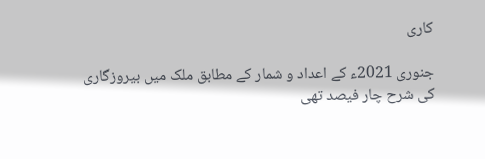کاری

جنوری 2021ء کے اعداد و شمار کے مطابق ملک میں بیروزگاری کی شرح چار فیصد تھی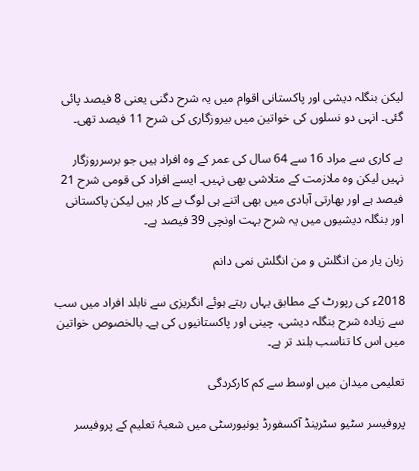لیکن بنگلہ دیشی اور پاکستانی اقوام میں یہ شرح دگنی یعنی 8 فیصد پائی گئی۔ انہی دو نسلوں کی خواتین میں بیروزگاری کی شرح 11 فیصد تھی۔

بے کاری سے مراد 16 سے 64 سال کی عمر کے وہ افراد ہیں جو برسرروزگار نہیں لیکن وہ ملازمت کے متلاشی بھی نہیں۔ ایسے افراد کی قومی شرح 21 فیصد ہے اور بھارتی آبادی میں بھی اتنے ہی لوگ بے کار ہیں لیکن پاکستانی اور بنگلہ دیشیوں میں یہ شرح بہت اونچی 39 فیصد ہے۔

زبان یار من انگلش و من انگلش نمی دانم

2018ء کی رپورٹ کے مطابق یہاں رہتے ہوئے انگریزی سے نابلد افراد میں سب سے زیادہ شرح بنگلہ دیشی، چینی اور پاکستانیوں کی ہے۔ بالخصوص خواتین میں اس کا تناسب بلند تر ہے۔

تعلیمی میدان میں اوسط سے کم کارکردگی

پروفیسر سٹیو سٹرینڈ آکسفورڈ یونیورسٹی میں شعبۂ تعلیم کے پروفیسر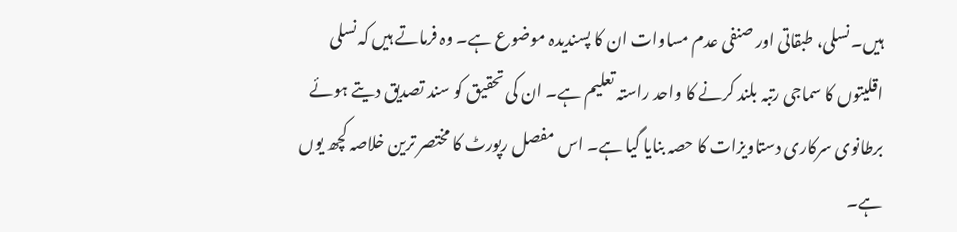ہیں۔ نسلی، طبقاتی اور صنفی عدم مساوات ان کا پسندیدہ موضوع ہے۔ وہ فرماتے ہیں کہ نسلی اقلیتوں کا سماجی رتبہ بلند کرنے کا واحد راستہ تعلیم ہے۔ ان کی تحقیق کو سند تصدیق دیتے ہوئے برطانوی سرکاری دستاویزات کا حصہ بنایا گیا ہے۔ اس مفصل رپورٹ کا مختصر ترین خلاصہ کچھ یوں ہے۔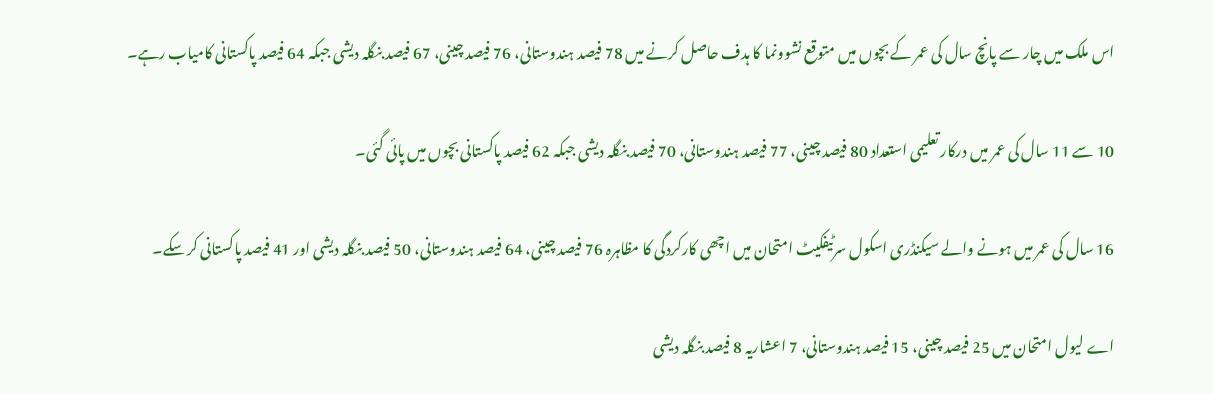اس ملک میں چار سے پانچ سال کی عمر کے بچوں میں متوقع نشوونما کا ہدف حاصل کرنے میں 78 فیصد ہندوستانی، 76 فیصد چینی، 67 فیصد بنگلہ دیشی جبکہ 64 فیصد پاکستانی کامیاب رہے۔

10 سے 11 سال کی عمر میں درکار تعلیمی استعداد 80 فیصد چینی، 77 فیصد ہندوستانی، 70 فیصد بنگلہ دیشی جبکہ 62 فیصد پاکستانی بچوں میں پائی گئی۔

16 سال کی عمر میں ہونے والے سیکنڈری اسکول سرٹیفکیٹ امتحان میں اچھی کارکردگی کا مظاہرہ 76 فیصد چینی، 64 فیصد ہندوستانی، 50 فیصد بنگلہ دیشی اور 41 فیصد پاکستانی کر سکے۔

اے لیول امتحان میں 25 فیصد چینی، 15 فیصد ہندوستانی، 7 اعشاریہ 8 فیصد بنگلہ دیشی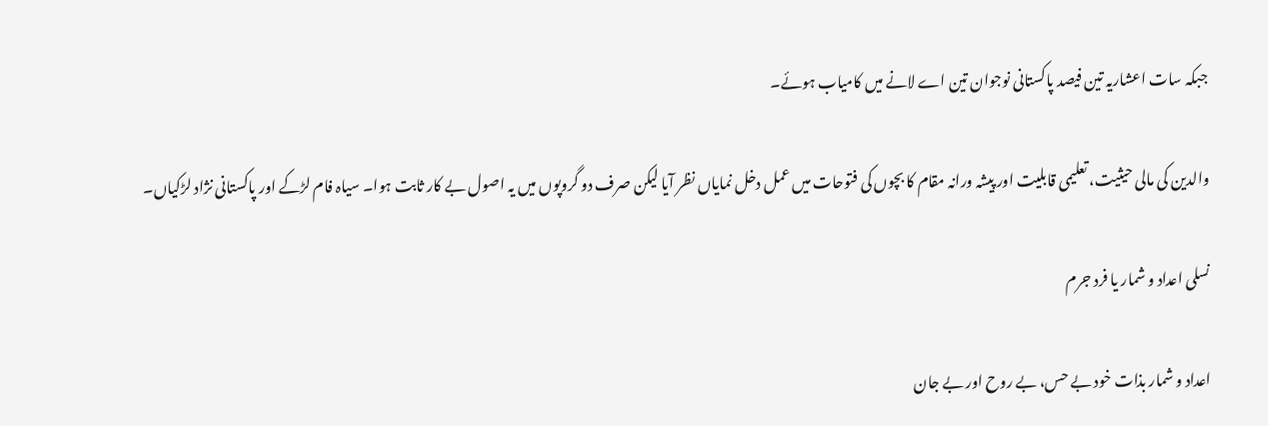جبکہ سات اعشاریہ تین فیصد پاکستانی نوجوان تین اے لانے میں کامیاب ہوئے۔

والدین کی مالی حیثیت، تعلیمی قابلیت اور پیشہ ورانہ مقام کا بچوں کی فتوحات میں عمل دخل نمایاں نظر آیا لیکن صرف دو گروپوں میں یہ اصول بے کار ثابت ہوا۔ سیاہ فام لڑکے اور پاکستانی نژاد لڑکیاں۔

نسلی اعداد و شمار یا فرد جرم

اعداد و شمار بذات خود بے حس، بے روح اور بے جان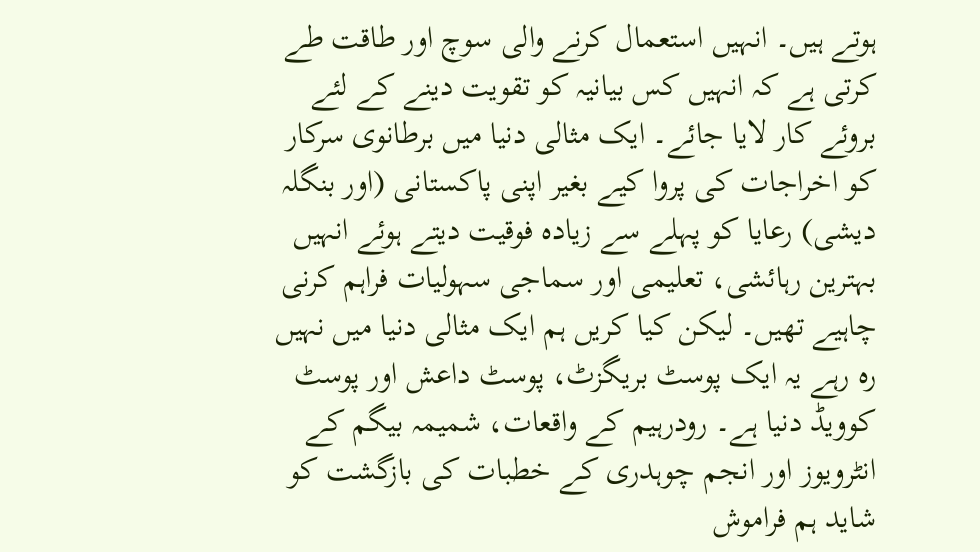ہوتے ہیں۔ انہیں استعمال کرنے والی سوچ اور طاقت طے کرتی ہے کہ انہیں کس بیانیہ کو تقویت دینے کے لئے بروئے کار لایا جائے۔ ایک مثالی دنیا میں برطانوی سرکار کو اخراجات کی پروا کیے بغیر اپنی پاکستانی (اور بنگلہ دیشی) رعایا کو پہلے سے زیادہ فوقیت دیتے ہوئے انہیں بہترین رہائشی، تعلیمی اور سماجی سہولیات فراہم کرنی چاہیے تھیں۔ لیکن کیا کریں ہم ایک مثالی دنیا میں نہیں رہ رہے یہ ایک پوسٹ بریگزٹ، پوسٹ داعش اور پوسٹ کوویڈ دنیا ہے۔ رودرہیم کے واقعات، شمیمہ بیگم کے انٹرویوز اور انجم چوہدری کے خطبات کی بازگشت کو شاید ہم فراموش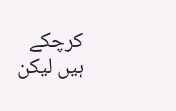کرچکے ہیں لیکن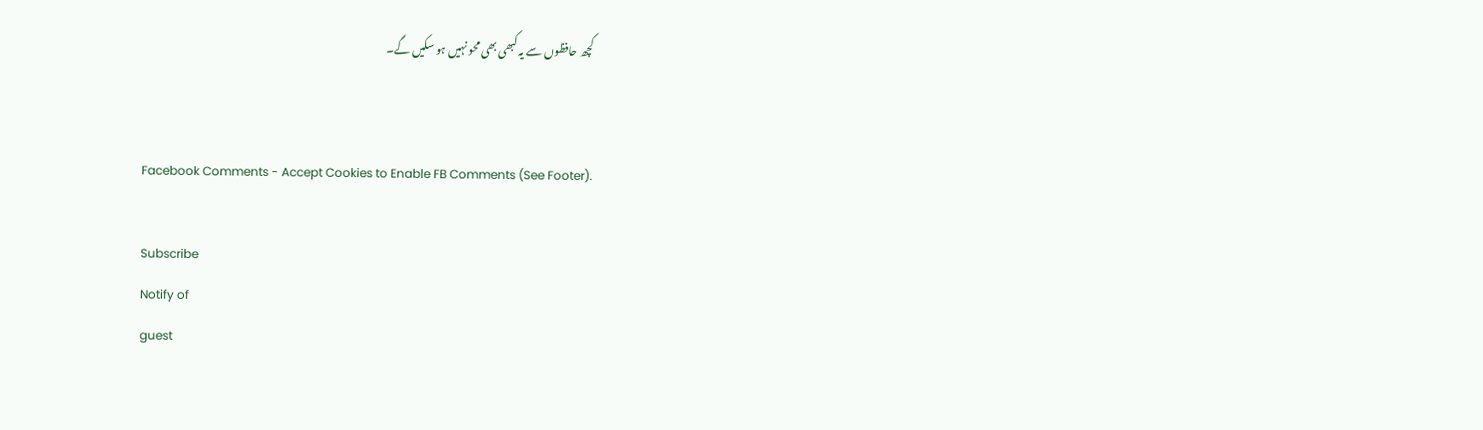کچھ حافظوں سے یہ کبھی بھی محو نہیں ہو سکیں گے۔


Facebook Comments - Accept Cookies to Enable FB Comments (See Footer).

Subscribe
Notify of
guest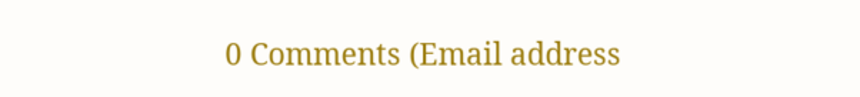0 Comments (Email address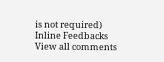is not required)
Inline Feedbacks
View all comments